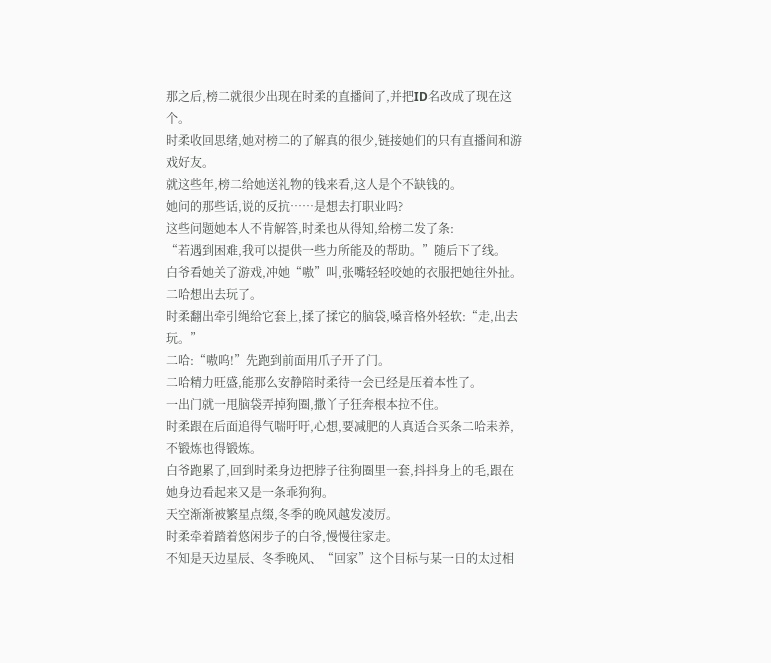那之后,榜二就很少出现在时柔的直播间了,并把ID名改成了现在这个。
时柔收回思绪,她对榜二的了解真的很少,链接她们的只有直播间和游戏好友。
就这些年,榜二给她送礼物的钱来看,这人是个不缺钱的。
她问的那些话,说的反抗……是想去打职业吗?
这些问题她本人不肯解答,时柔也从得知,给榜二发了条:
“若遇到困难,我可以提供一些力所能及的帮助。”随后下了线。
白爷看她关了游戏,冲她“嗷”叫,张嘴轻轻咬她的衣服把她往外扯。
二哈想出去玩了。
时柔翻出牵引绳给它套上,揉了揉它的脑袋,嗓音格外轻软:“走,出去玩。”
二哈:“嗷呜!”先跑到前面用爪子开了门。
二哈精力旺盛,能那么安静陪时柔待一会已经是压着本性了。
一出门就一甩脑袋弄掉狗圈,撒丫子狂奔根本拉不住。
时柔跟在后面追得气喘吁吁,心想,要减肥的人真适合买条二哈耒养,不锻炼也得锻炼。
白爷跑累了,回到时柔身边把脖子往狗圈里一套,抖抖身上的毛,跟在她身边看起来又是一条乖狗狗。
天空渐渐被繁星点缀,冬季的晚风越发凌厉。
时柔牵着踏着悠闲步子的白爷,慢慢往家走。
不知是天边星辰、冬季晚风、“回家”这个目标与某一日的太过相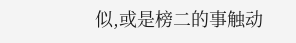似,或是榜二的事触动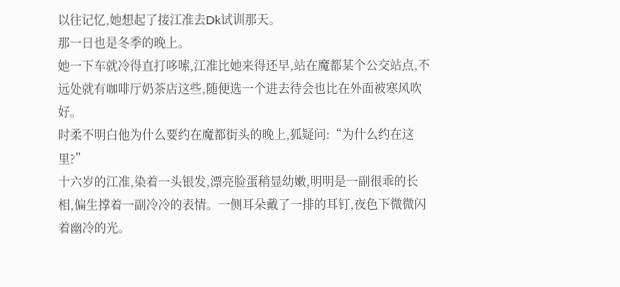以往记忆,她想起了接江准去Dk试训那天。
那一日也是冬季的晚上。
她一下车就冷得直打哆嗦,江准比她来得还早,站在魔都某个公交站点,不远处就有咖啡厅奶茶店这些,随便选一个进去待会也比在外面被寒风吹好。
时柔不明白他为什么要约在魔都街头的晚上,狐疑问:“为什么约在这里?”
十六岁的江准,染着一头银发,漂亮脸蛋稍显幼嫩,明明是一副很乖的长相,偏生撑着一副冷冷的表情。一侧耳朵戴了一排的耳钉,夜色下微微闪着幽冷的光。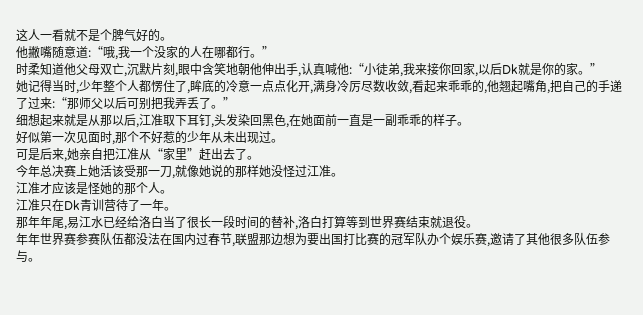这人一看就不是个脾气好的。
他撇嘴随意道:“哦,我一个没家的人在哪都行。”
时柔知道他父母双亡,沉默片刻,眼中含笑地朝他伸出手,认真喊他:“小徒弟,我来接你回家,以后Dk就是你的家。”
她记得当时,少年整个人都愣住了,眸底的冷意一点点化开,满身冷厉尽数收敛,看起来乖乖的,他翘起嘴角,把自己的手递了过来:“那师父以后可别把我弄丢了。”
细想起来就是从那以后,江准取下耳钉,头发染回黑色,在她面前一直是一副乖乖的样子。
好似第一次见面时,那个不好惹的少年从未出现过。
可是后来,她亲自把江准从“家里”赶出去了。
今年总决赛上她活该受那一刀,就像她说的那样她没怪过江准。
江准才应该是怪她的那个人。
江准只在Dk青训营待了一年。
那年年尾,易江水已经给洛白当了很长一段时间的替补,洛白打算等到世界赛结束就退役。
年年世界赛参赛队伍都没法在国内过春节,联盟那边想为要出国打比赛的冠军队办个娱乐赛,邀请了其他很多队伍参与。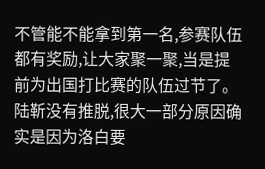不管能不能拿到第一名,参赛队伍都有奖励,让大家聚一聚,当是提前为出国打比赛的队伍过节了。
陆靳没有推脱,很大一部分原因确实是因为洛白要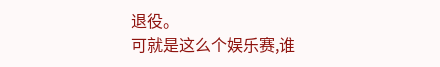退役。
可就是这么个娱乐赛,谁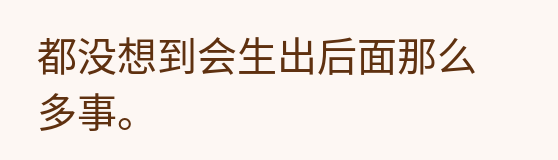都没想到会生出后面那么多事。